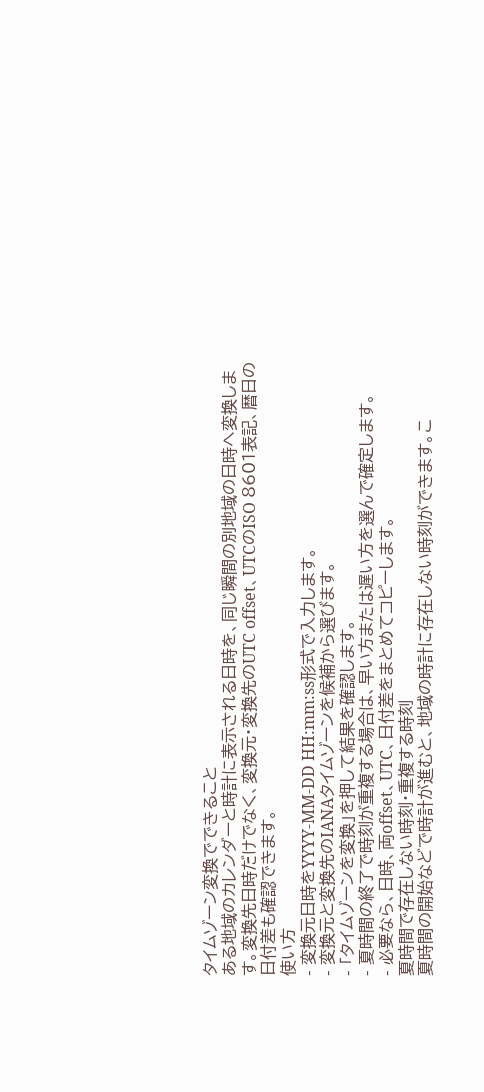タイムゾーン変換でできること
ある地域のカレンダーと時計に表示される日時を、同じ瞬間の別地域の日時へ変換します。変換先日時だけでなく、変換元・変換先のUTC offset、UTCのISO 8601表記、暦日の日付差も確認できます。
使い方
- 変換元日時をYYYY-MM-DD HH:mm:ss形式で入力します。
- 変換元と変換先のIANAタイムゾーンを候補から選びます。
- 「タイムゾーンを変換」を押して結果を確認します。
- 夏時間の終了で時刻が重複する場合は、早い方または遅い方を選んで確定します。
- 必要なら、日時、両offset、UTC、日付差をまとめてコピーします。
夏時間で存在しない時刻・重複する時刻
夏時間の開始などで時計が進むと、地域の時計に存在しない時刻ができます。こ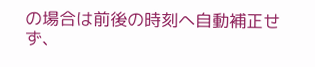の場合は前後の時刻へ自動補正せず、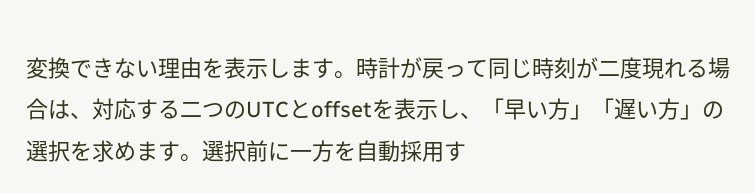変換できない理由を表示します。時計が戻って同じ時刻が二度現れる場合は、対応する二つのUTCとoffsetを表示し、「早い方」「遅い方」の選択を求めます。選択前に一方を自動採用す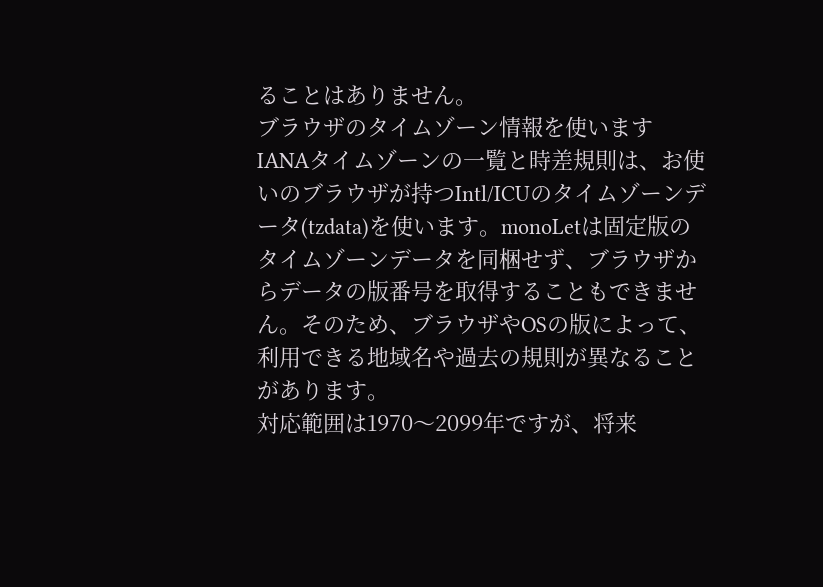ることはありません。
ブラウザのタイムゾーン情報を使います
IANAタイムゾーンの一覧と時差規則は、お使いのブラウザが持つIntl/ICUのタイムゾーンデータ(tzdata)を使います。monoLetは固定版のタイムゾーンデータを同梱せず、ブラウザからデータの版番号を取得することもできません。そのため、ブラウザやOSの版によって、利用できる地域名や過去の規則が異なることがあります。
対応範囲は1970〜2099年ですが、将来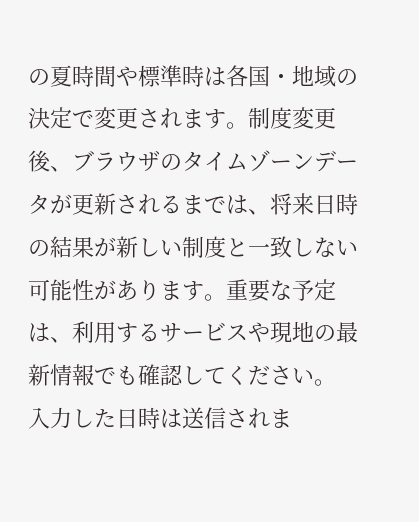の夏時間や標準時は各国・地域の決定で変更されます。制度変更後、ブラウザのタイムゾーンデータが更新されるまでは、将来日時の結果が新しい制度と一致しない可能性があります。重要な予定は、利用するサービスや現地の最新情報でも確認してください。
入力した日時は送信されま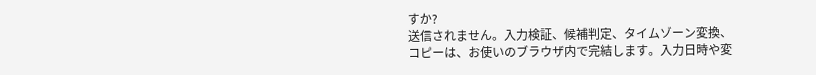すか?
送信されません。入力検証、候補判定、タイムゾーン変換、コピーは、お使いのブラウザ内で完結します。入力日時や変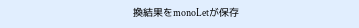換結果をmonoLetが保存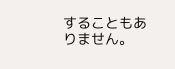することもありません。